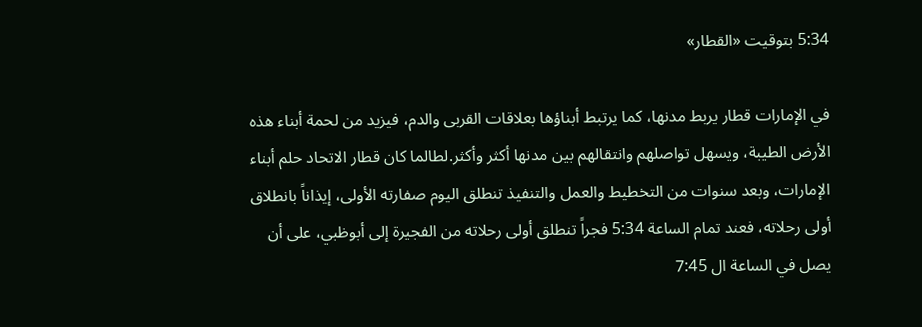5:34 بتوقيت «القطار»

في الإمارات قطار يربط مدنها، كما يرتبط أبناؤها بعلاقات القربى والدم، فيزيد من لحمة أبناء هذه الأرض الطيبة، ويسهل تواصلهم وانتقالهم بين مدنها أكثر وأكثر.لطالما كان قطار الاتحاد حلم أبناء الإمارات، وبعد سنوات من التخطيط والعمل والتنفيذ تنطلق اليوم صفارته الأولى، إيذاناً بانطلاق أولى رحلاته، فعند تمام الساعة 5:34 فجراً تنطلق أولى رحلاته من الفجيرة إلى أبوظبي، على أن يصل في الساعة ال 7:45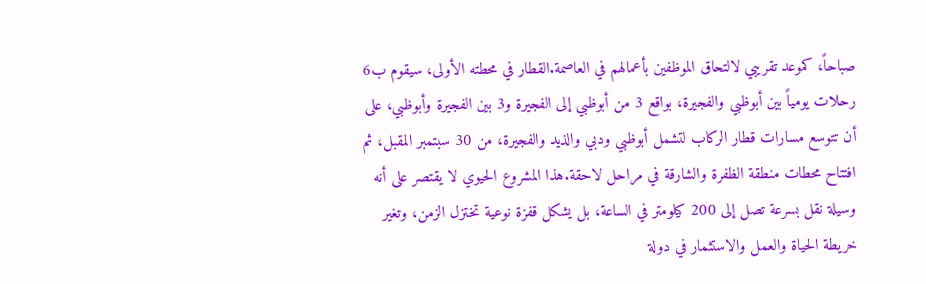صباحاً، كموعد تقريبي لالتحاق الموظفين بأعمالهم في العاصمة.القطار في محطته الأولى، سيقوم ب6 رحلات يومياً بين أبوظبي والفجيرة، بواقع 3 من أبوظبي إلى الفجيرة و3 بين الفجيرة وأبوظبي، على أن تتوسع مسارات قطار الركاب لتشمل أبوظبي ودبي والذيد والفجيرة، من 30 سبتمبر المقبل، ثم افتتاح محطات منطقة الظفرة والشارقة في مراحل لاحقة.هذا المشروع الحيوي لا يقتصر على أنه وسيلة نقل بسرعة تصل إلى 200 كيلومتر في الساعة، بل يشكل قفزة نوعية تختزل الزمن، وتغير خريطة الحياة والعمل والاستثمار في دولة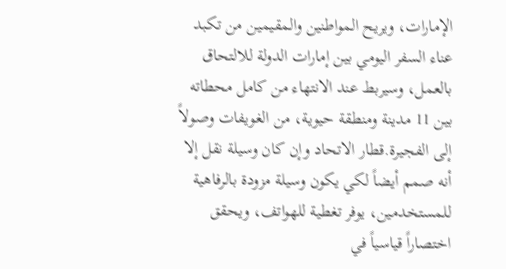الإمارات، ويريح المواطنين والمقيمين من تكبد عناء السفر اليومي بين إمارات الدولة للالتحاق بالعمل، وسيربط عند الانتهاء من كامل محطاته بين 11 مدينة ومنطقة حيوية، من الغويفات وصولاً إلى الفجيرة.قطار الاتحاد وإن كان وسيلة نقل إلا أنه صمم أيضاً لكي يكون وسيلة مزودة بالرفاهية للمستخدمين، يوفر تغطية للهواتف، ويحقق اختصاراً قياسياً في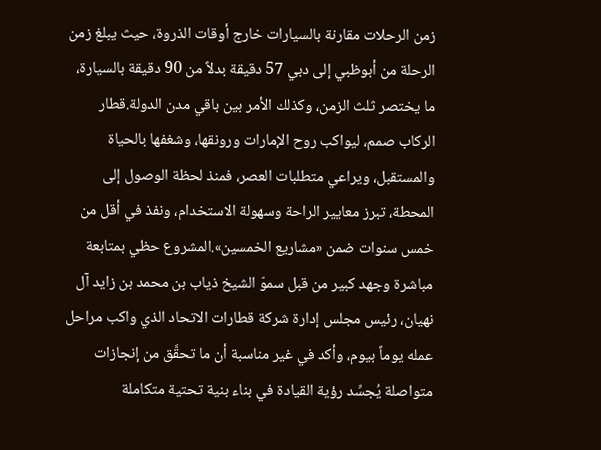زمن الرحلات مقارنة بالسيارات خارج أوقات الذروة، حيث يبلغ زمن الرحلة من أبوظبي إلى دبي 57 دقيقة بدلاً من 90 دقيقة بالسيارة، ما يختصر ثلث الزمن، وكذلك الأمر بين باقي مدن الدولة.قطار الركاب صمم، ليواكب روح الإمارات ورونقها، وشغفها بالحياة والمستقبل، ويراعي متطلبات العصر، فمنذ لحظة الوصول إلى المحطة، تبرز معايير الراحة وسهولة الاستخدام، ونفذ في أقل من خمس سنوات ضمن «مشاريع الخمسين».المشروع حظي بمتابعة مباشرة وجهد كبير من قبل سموّ الشيخ ذياب بن محمد بن زايد آل نهيان، رئيس مجلس إدارة شركة قطارات الاتحاد الذي واكب مراحل عمله يوماً بيوم، وأكد في غير مناسبة أن ما تحقَّق من إنجازات متواصلة يُجسِّد رؤية القيادة في بناء بنية تحتية متكاملة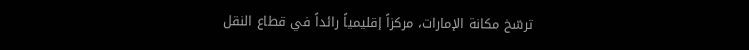ترسّخ مكانة الإمارات، مركزاً إقليمياً رائداً في قطاع النقل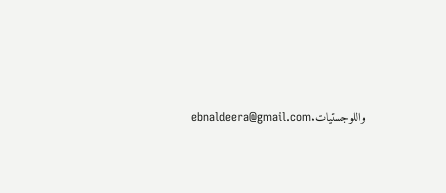واللوجستيات.ebnaldeera@gmail.com